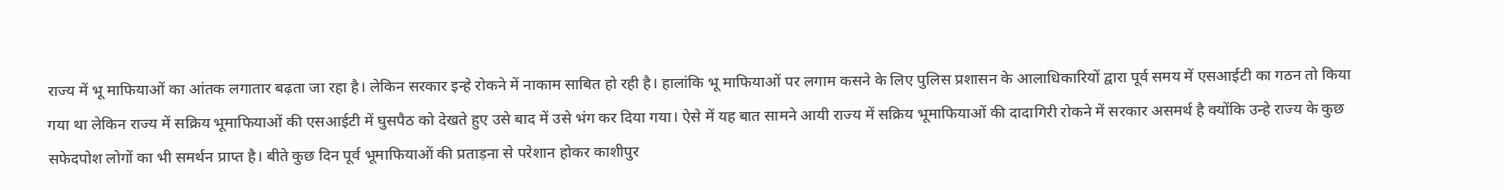राज्य में भू माफियाओं का आंतक लगातार बढ़ता जा रहा है। लेकिन सरकार इन्हे रोकने में नाकाम साबित हो रही है। हालांकि भू माफियाओं पर लगाम कसने के लिए पुलिस प्रशासन के आलाधिकारियों द्वारा पूर्व समय में एसआईटी का गठन तो किया गया था लेकिन राज्य में सक्रिय भूमाफियाओं की एसआईटी में घुसपैठ को देखते हुए उसे बाद में उसे भंग कर दिया गया। ऐसे में यह बात सामने आयी राज्य में सक्रिय भूमाफियाओं की दादागिरी रोकने में सरकार असमर्थ है क्योंकि उन्हे राज्य के कुछ सफेदपोश लोगों का भी समर्थन प्राप्त है। बीते कुछ दिन पूर्व भूमाफियाओं की प्रताड़ना से परेशान होकर काशीपुर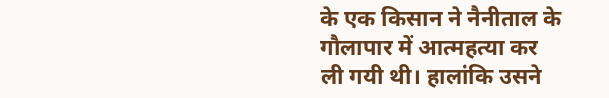के एक किसान ने नैनीताल के गौलापार में आत्महत्या कर ली गयी थी। हालांकि उसने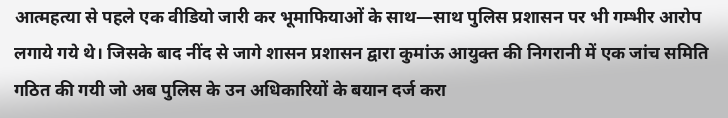आत्महत्या से पहले एक वीडियो जारी कर भूमाफियाओं के साथ—साथ पुलिस प्रशासन पर भी गम्भीर आरोप लगाये गये थे। जिसके बाद नींद से जागे शासन प्रशासन द्वारा कुमांऊ आयुक्त की निगरानी में एक जांच समिति गठित की गयी जो अब पुलिस के उन अधिकारियों के बयान दर्ज करा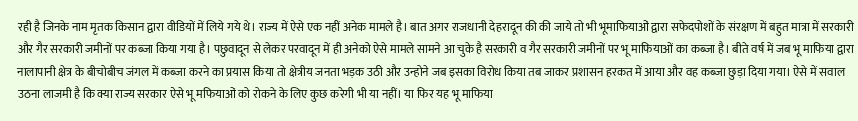रही है जिनके नाम मृतक किसान द्वारा वीडियों में लिये गये थे। राज्य में ऐसे एक नहीं अनेक मामले है। बात अगर राजधानी देहरादून की की जाये तो भी भूमाफियाओं द्वारा सफेदपोशों के संरक्षण में बहुत मात्रा में सरकारी और गैर सरकारी जमीनों पर कब्जा किया गया है। पछुवादून से लेकर परवादून में ही अनेको ऐसे मामले सामने आ चुके है सरकारी व गैर सरकारी जमीनों पर भू माफियाओं का कब्जा है। बीते वर्ष में जब भू माफिया द्वारा नालापानी क्षेत्र के बीचोबीच जंगल में कब्जा करने का प्रयास किया तो क्षेत्रीय जनता भड़क उठी और उन्होने जब इसका विरोध किया तब जाकर प्रशासन हरकत में आया और वह कब्जा छुड़ा दिया गया। ऐसे में सवाल उठना लाजमी है कि क्या राज्य सरकार ऐसे भू मफियाओं को रोकने के लिए कुछ करेगी भी या नहीं। या फिर यह भू माफिया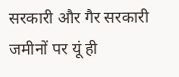सरकारी और गैर सरकारी जमीनों पर यूं ही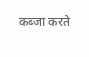कब्जा करते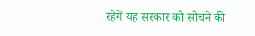रहेगें यह सरकार को सोचने की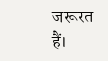जरूरत हैं।